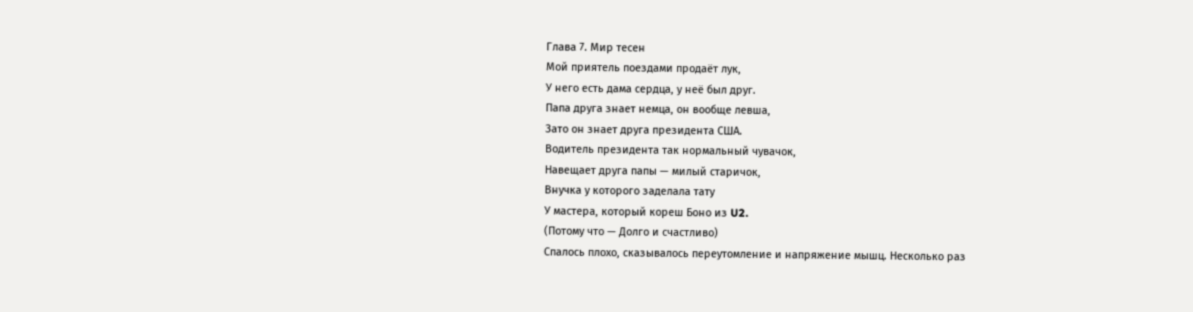Глава 7. Мир тесен
Мой приятель поездами продаёт лук,
У него есть дама сердца, у неё был друг.
Папа друга знает немца, он вообще левша,
Зато он знает друга президента США.
Водитель президента так нормальный чувачок,
Навещает друга папы — милый старичок,
Внучка у которого заделала тату
У мастера, который кореш Боно из U2.
(Потому что — Долго и счастливо)
Спалось плохо, сказывалось переутомление и напряжение мышц. Несколько раз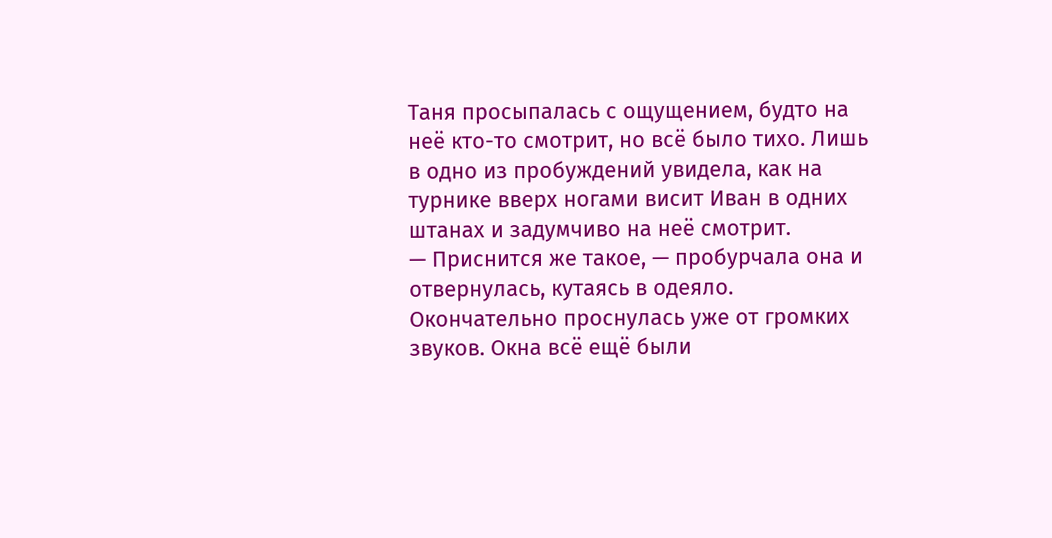Таня просыпалась с ощущением, будто на неё кто-то смотрит, но всё было тихо. Лишь в одно из пробуждений увидела, как на турнике вверх ногами висит Иван в одних штанах и задумчиво на неё смотрит.
— Приснится же такое, — пробурчала она и отвернулась, кутаясь в одеяло.
Окончательно проснулась уже от громких звуков. Окна всё ещё были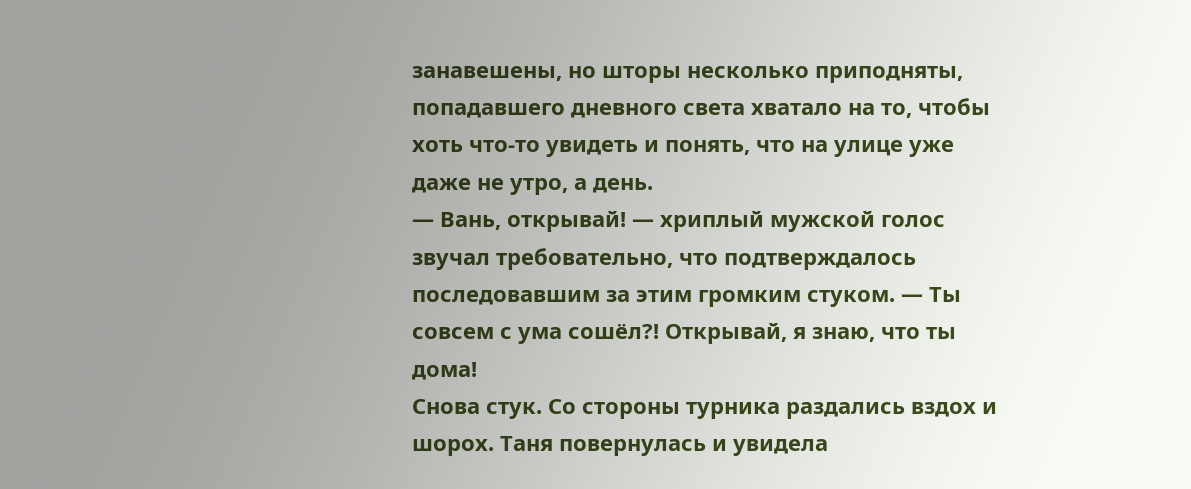занавешены, но шторы несколько приподняты, попадавшего дневного света хватало на то, чтобы хоть что-то увидеть и понять, что на улице уже даже не утро, а день.
— Вань, открывай! — хриплый мужской голос звучал требовательно, что подтверждалось последовавшим за этим громким стуком. — Ты совсем с ума сошёл?! Открывай, я знаю, что ты дома!
Снова стук. Со стороны турника раздались вздох и шорох. Таня повернулась и увидела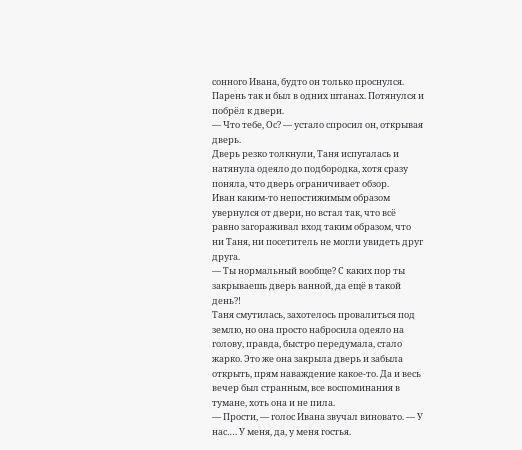сонного Ивана, будто он только проснулся. Парень так и был в одних штанах. Потянулся и побрёл к двери.
— Что тебе, Ос? — устало спросил он, открывая дверь.
Дверь резко толкнули, Таня испугалась и натянула одеяло до подбородка, хотя сразу поняла, что дверь ограничивает обзор.
Иван каким-то непостижимым образом увернулся от двери, но встал так, что всё равно загораживал вход таким образом, что ни Таня, ни посетитель не могли увидеть друг друга.
— Ты нормальный вообще? С каких пор ты закрываешь дверь ванной, да ещё в такой день?!
Таня смутилась, захотелось провалиться под землю, но она просто набросила одеяло на голову, правда, быстро передумала, стало жарко. Это же она закрыла дверь и забыла открыть, прям наваждение какое-то. Да и весь вечер был странным, все воспоминания в тумане, хоть она и не пила.
— Прости, — голос Ивана звучал виновато. — У нас…. У меня, да, у меня гостья.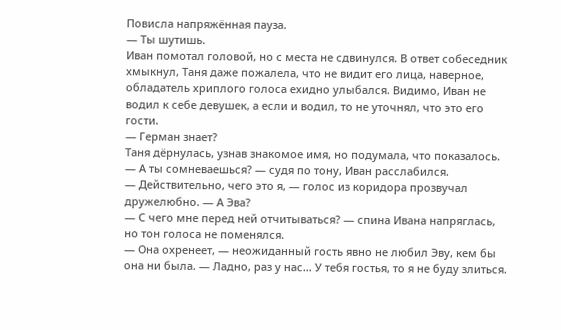Повисла напряжённая пауза.
— Ты шутишь.
Иван помотал головой, но с места не сдвинулся. В ответ собеседник хмыкнул, Таня даже пожалела, что не видит его лица, наверное, обладатель хриплого голоса ехидно улыбался. Видимо, Иван не водил к себе девушек, а если и водил, то не уточнял, что это его гости.
— Герман знает?
Таня дёрнулась, узнав знакомое имя, но подумала, что показалось.
— А ты сомневаешься? — судя по тону, Иван расслабился.
— Действительно, чего это я, — голос из коридора прозвучал дружелюбно. — А Эва?
— С чего мне перед ней отчитываться? — спина Ивана напряглась, но тон голоса не поменялся.
— Она охренеет, — неожиданный гость явно не любил Эву, кем бы она ни была. — Ладно, раз у нас… У тебя гостья, то я не буду злиться.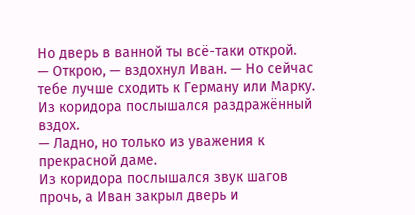Но дверь в ванной ты всё-таки открой.
— Открою, — вздохнул Иван. — Но сейчас тебе лучше сходить к Герману или Марку.
Из коридора послышался раздражённый вздох.
— Ладно, но только из уважения к прекрасной даме.
Из коридора послышался звук шагов прочь, а Иван закрыл дверь и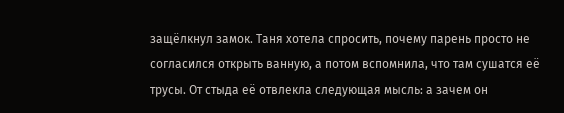защёлкнул замок. Таня хотела спросить, почему парень просто не согласился открыть ванную, а потом вспомнила, что там сушатся её трусы. От стыда её отвлекла следующая мысль: а зачем он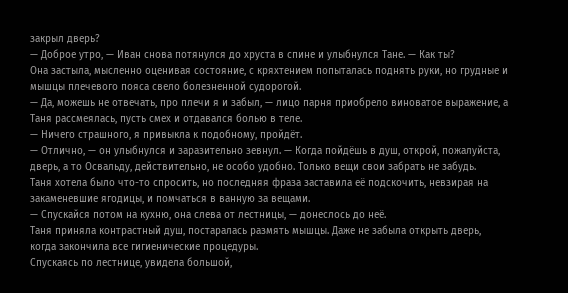закрыл дверь?
— Доброе утро, — Иван снова потянулся до хруста в спине и улыбнулся Тане. — Как ты?
Она застыла, мысленно оценивая состояние, с кряхтением попыталась поднять руки, но грудные и мышцы плечевого пояса свело болезненной судорогой.
— Да, можешь не отвечать, про плечи я и забыл, — лицо парня приобрело виноватое выражение, а Таня рассмеялась, пусть смех и отдавался болью в теле.
— Ничего страшного, я привыкла к подобному, пройдёт.
— Отлично, — он улыбнулся и заразительно зевнул. — Когда пойдёшь в душ, открой, пожалуйста, дверь, а то Освальду, действительно, не особо удобно. Только вещи свои забрать не забудь.
Таня хотела было что-то спросить, но последняя фраза заставила её подскочить, невзирая на закаменевшие ягодицы, и помчаться в ванную за вещами.
— Спускайся потом на кухню, она слева от лестницы, — донеслось до неё.
Таня приняла контрастный душ, постаралась размять мышцы. Даже не забыла открыть дверь, когда закончила все гигиенические процедуры.
Спускаясь по лестнице, увидела большой,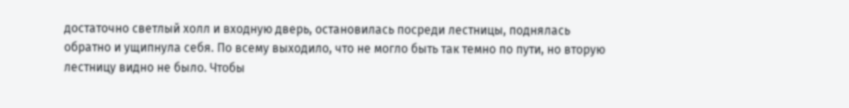достаточно светлый холл и входную дверь, остановилась посреди лестницы, поднялась обратно и ущипнула себя. По всему выходило, что не могло быть так темно по пути, но вторую лестницу видно не было. Чтобы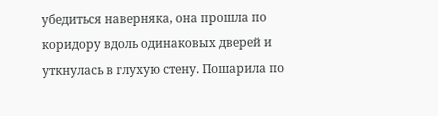убедиться наверняка, она прошла по коридору вдоль одинаковых дверей и уткнулась в глухую стену. Пошарила по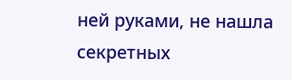ней руками, не нашла секретных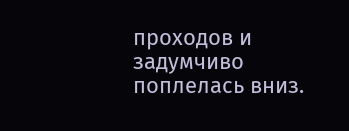проходов и задумчиво поплелась вниз.